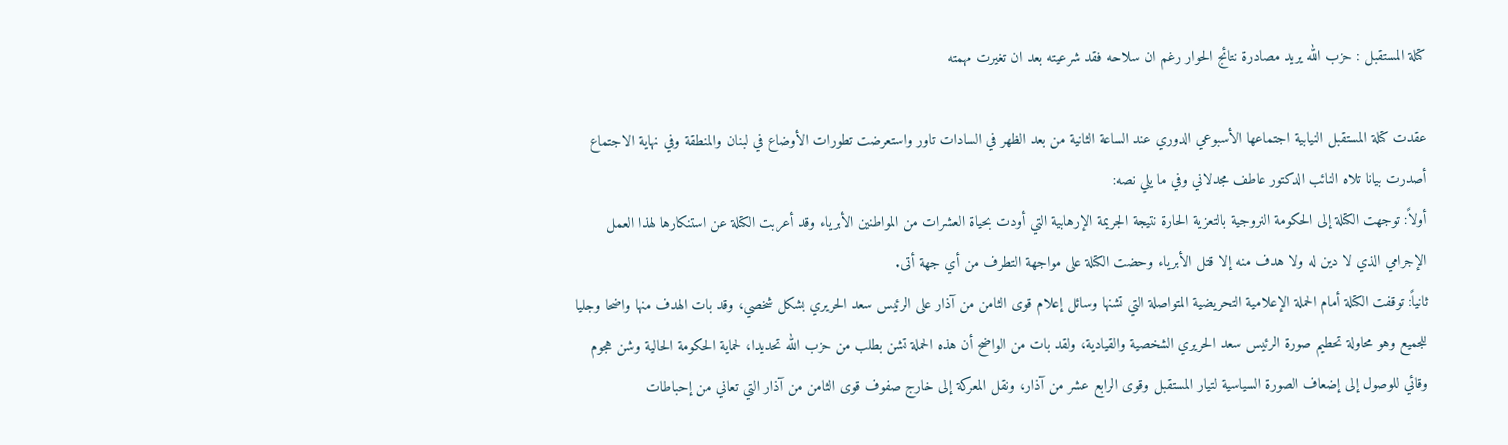كتلة المستقبل : حزب الله يريد مصادرة نتائج الحوار رغم ان سلاحه فقد شرعيته بعد ان تغيرت مهمته

عقدت كتلة المستقبل النيابية اجتماعها الأسبوعي الدوري عند الساعة الثانية من بعد الظهر في السادات تاور واستعرضت تطورات الأوضاع في لبنان والمنطقة وفي نهاية الاجتماع أصدرت بيانا تلاه النائب الدكتور عاطف مجدلاني وفي ما يلي نصه:
أولاً: توجهت الكتلة إلى الحكومة النروجية بالتعزية الحارة نتيجة الجريمة الإرهابية التي أودت بحياة العشرات من المواطنين الأبرياء وقد أعربت الكتلة عن استنكارها لهذا العمل الإجرامي الذي لا دين له ولا هدف منه إلا قتل الأبرياء وحضت الكتلة على مواجهة التطرف من أي جهة أتى.
ثانياً: توقفت الكتلة أمام الحملة الإعلامية التحريضية المتواصلة التي تشنها وسائل إعلام قوى الثامن من آذار على الرئيس سعد الحريري بشكل شخصي، وقد بات الهدف منها واضحا وجليا للجميع وهو محاولة تحطيم صورة الرئيس سعد الحريري الشخصية والقيادية، ولقد بات من الواضح أن هذه الحملة تشن بطلب من حزب الله تحديدا، لحماية الحكومة الحالية وشن هجوم وقائي للوصول إلى إضعاف الصورة السياسية لتيار المستقبل وقوى الرابع عشر من آذار، ونقل المعركة إلى خارج صفوف قوى الثامن من آذار التي تعاني من إحباطات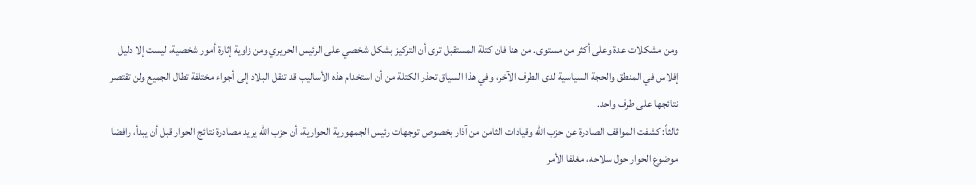ومن مشكلات عدة وعلى أكثر من مستوى. من هنا فان كتلة المستقبل ترى أن التركيز بشكل شخصي على الرئيس الحريري ومن زاوية إثارة أمور شخصية، ليست إلا دليل إفلاس في المنطق والحجة السياسية لدى الطرف الآخر، وفي هذا السياق تحذر الكتلة من أن استخدام هذه الأساليب قد تنقل البلاد إلى أجواء مختلفة تطال الجميع ولن تقتصر نتائجها على طرف واحد.
ثالثاً: كشفت المواقف الصادرة عن حزب الله وقيادات الثامن من آذار بخصوص توجهات رئيس الجمهورية الحوارية، أن حزب الله يريد مصادرة نتائج الحوار قبل أن يبدأ، رافضا موضوع الحوار حول سلاحه، مغلفا الأمر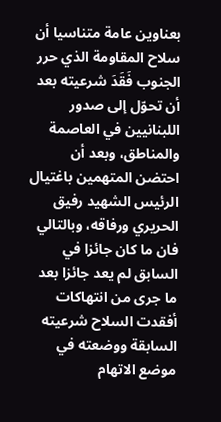بعناوين عامة متناسيا أن سلاح المقاومة الذي حرر الجنوب فَقَدَ شرعيته بعد أن تحوّل إلى صدور اللبنانيين في العاصمة والمناطق، وبعد أن احتضن المتهمين باغتيال الرئيس الشهيد رفيق الحريري ورفاقه، وبالتالي فان ما كان جائزا في السابق لم يعد جائزا بعد ما جرى من انتهاكات أفقدت السلاح شرعيته السابقة ووضعته في موضع الاتهام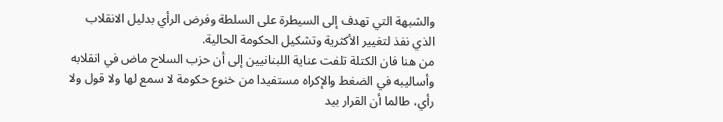والشبهة التي تهدف إلى السيطرة على السلطة وفرض الرأي بدليل الانقلاب الذي نفذ لتغيير الأكثرية وتشكيل الحكومة الحالية.
من هنا فان الكتلة تلفت عناية اللبنانيين إلى أن حزب السلاح ماض في انقلابه وأساليبه في الضغط والإكراه مستفيدا من خنوع حكومة لا سمع لها ولا قول ولا رأي، طالما أن القرار بيد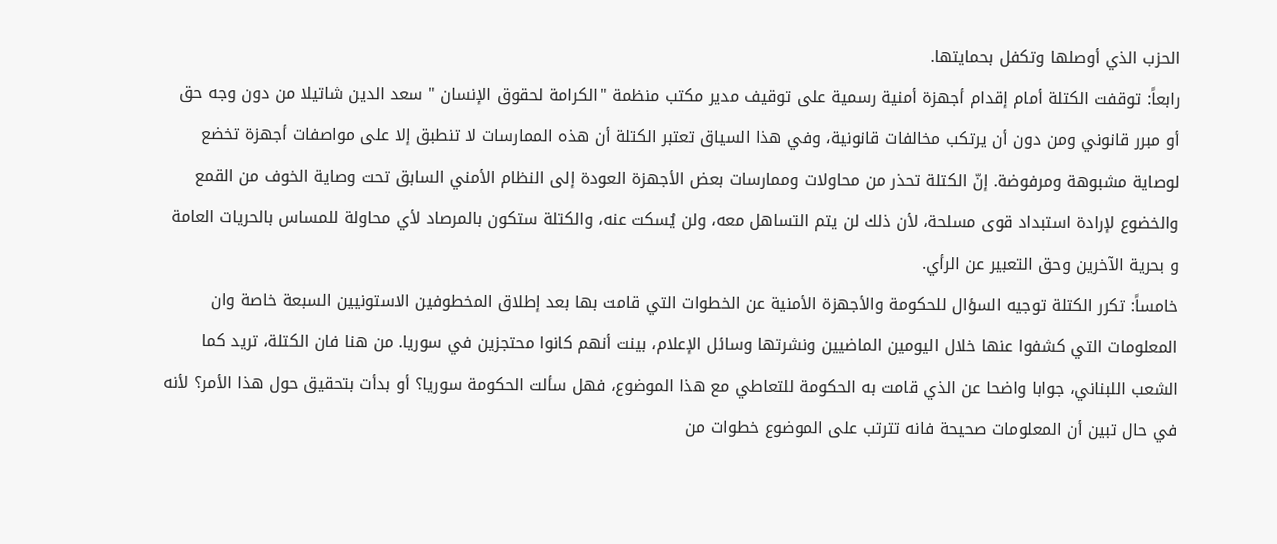الحزب الذي أوصلها وتكفل بحمايتها.
رابعاً: توقفت الكتلة أمام إقدام أجهزة أمنية رسمية على توقيف مدير مكتب منظمة "الكرامة لحقوق الإنسان " سعد الدين شاتيلا من دون وجه حق أو مبرر قانوني ومن دون أن يرتكب مخالفات قانونية، وفي هذا السياق تعتبر الكتلة أن هذه الممارسات لا تنطبق إلا على مواصفات أجهزة تخضع لوصاية مشبوهة ومرفوضة. إنّ الكتلة تحذر من محاولات وممارسات بعض الأجهزة العودة إلى النظام الأمني السابق تحت وصاية الخوف من القمع والخضوع لإرادة استبداد قوى مسلحة، لأن ذلك لن يتم التساهل معه، ولن يُسكت عنه، والكتلة ستكون بالمرصاد لأي محاولة للمساس بالحريات العامة و بحرية الآخرين وحق التعبير عن الرأي.
خامساً: تكرر الكتلة توجيه السؤال للحكومة والأجهزة الأمنية عن الخطوات التي قامت بها بعد إطلاق المخطوفين الاستونيين السبعة خاصة وان المعلومات التي كشفوا عنها خلال اليومين الماضيين ونشرتها وسائل الإعلام، بينت أنهم كانوا محتجزين في سوريا. من هنا فان الكتلة، تريد كما الشعب اللبناني، جوابا واضحا عن الذي قامت به الحكومة للتعاطي مع هذا الموضوع، فهل سألت الحكومة سوريا؟ أو بدأت بتحقيق حول هذا الأمر؟ لأنه في حال تبين أن المعلومات صحيحة فانه تترتب على الموضوع خطوات من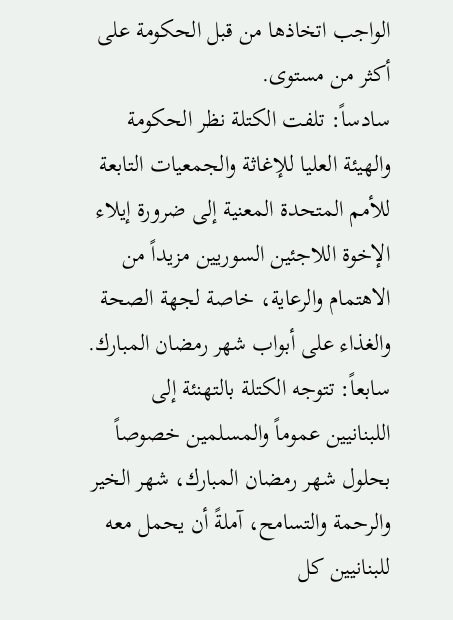الواجب اتخاذها من قبل الحكومة على أكثر من مستوى.
سادساً: تلفت الكتلة نظر الحكومة والهيئة العليا للإغاثة والجمعيات التابعة للأمم المتحدة المعنية إلى ضرورة إيلاء الإخوة اللاجئين السوريين مزيداً من الاهتمام والرعاية، خاصة لجهة الصحة والغذاء على أبواب شهر رمضان المبارك.
سابعاً: تتوجه الكتلة بالتهنئة إلى اللبنانيين عموماً والمسلمين خصوصاً بحلول شهر رمضان المبارك، شهر الخير والرحمة والتسامح، آملةً أن يحمل معه للبنانيين كل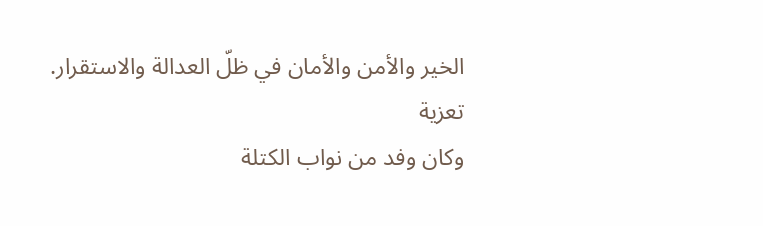الخير والأمن والأمان في ظلّ العدالة والاستقرار.
تعزية
وكان وفد من نواب الكتلة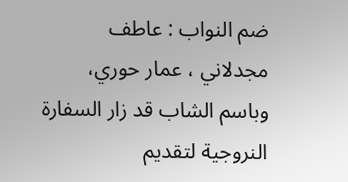ضم النواب : عاطف مجدلاني ، عمار حوري، وباسم الشاب قد زار السفارة النروجية لتقديم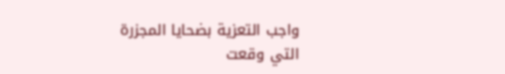واجب التعزية بضحايا المجزرة
التي وقعت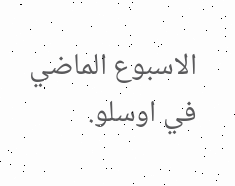الاسبوع الماضي في اوسلو.